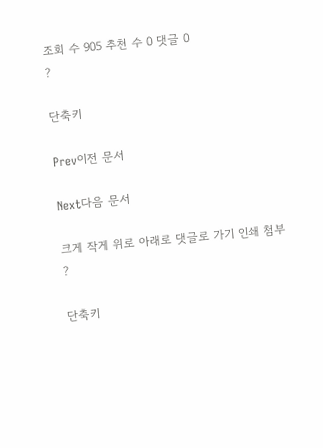조회 수 905 추천 수 0 댓글 0
?

단축키

Prev이전 문서

Next다음 문서

크게 작게 위로 아래로 댓글로 가기 인쇄 첨부
?

단축키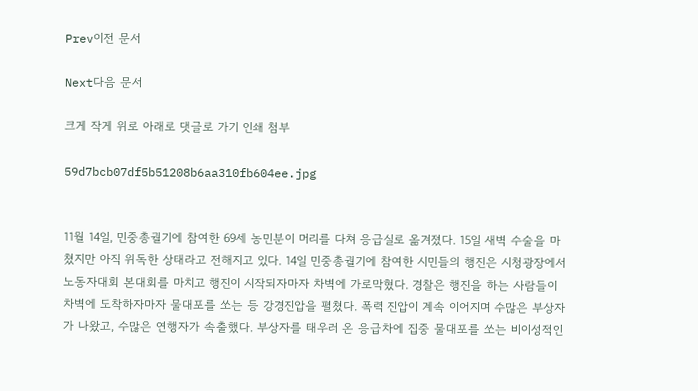Prev이전 문서

Next다음 문서

크게 작게 위로 아래로 댓글로 가기 인쇄 첨부

59d7bcb07df5b51208b6aa310fb604ee.jpg


11월 14일, 민중총궐기에 참여한 69세 농민분이 머리를 다쳐 응급실로 옮겨졌다. 15일 새벽 수술을 마쳤지만 아직 위독한 상태라고 전해지고 있다. 14일 민중총궐기에 참여한 시민들의 행진은 시청광장에서 노동자대회 본대회를 마치고 행진이 시작되자마자 차벽에 가로막혔다. 경찰은 행진을 하는 사람들이 차벽에 도착하자마자 물대포를 쏘는 등 강경진압을 펼쳤다. 폭력 진압이 계속 이어지며 수많은 부상자가 나왔고, 수많은 연행자가 속출했다. 부상자를 태우러 온 응급차에 집중 물대포를 쏘는 비이성적인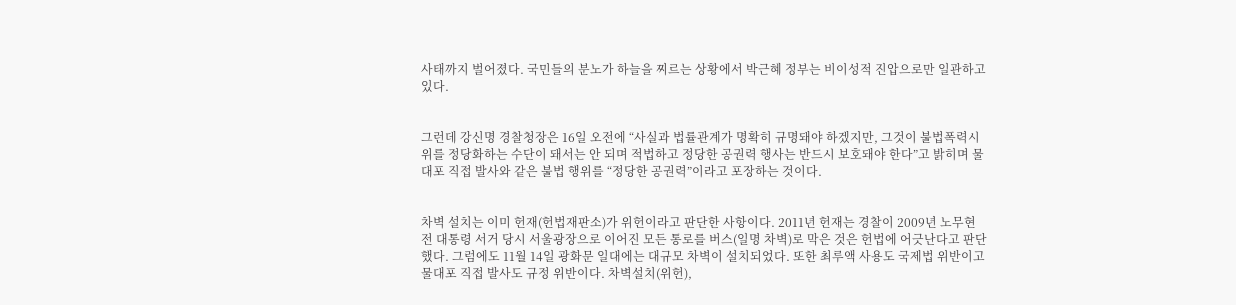사태까지 벌어졌다. 국민들의 분노가 하늘을 찌르는 상황에서 박근혜 정부는 비이성적 진압으로만 일관하고 있다.


그런데 강신명 경찰청장은 16일 오전에 “사실과 법률관계가 명확히 규명돼야 하겠지만, 그것이 불법폭력시위를 정당화하는 수단이 돼서는 안 되며 적법하고 정당한 공권력 행사는 반드시 보호돼야 한다”고 밝히며 물대포 직접 발사와 같은 불법 행위를 “정당한 공권력”이라고 포장하는 것이다.


차벽 설치는 이미 헌재(헌법재판소)가 위헌이라고 판단한 사항이다. 2011년 헌재는 경찰이 2009년 노무현 전 대통령 서거 당시 서울광장으로 이어진 모든 통로를 버스(일명 차벽)로 막은 것은 헌법에 어긋난다고 판단했다. 그럼에도 11월 14일 광화문 일대에는 대규모 차벽이 설치되었다. 또한 최루액 사용도 국제법 위반이고 물대포 직접 발사도 규정 위반이다. 차벽설치(위헌),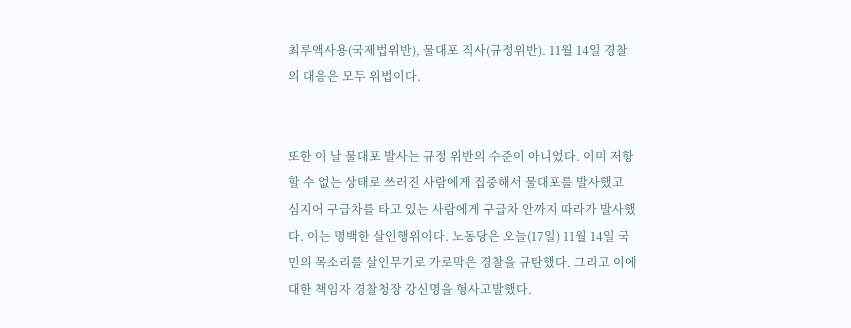최루액사용(국제법위반), 물대포 직사(규정위반). 11월 14일 경찰의 대응은 모두 위법이다.


또한 이 날 물대포 발사는 규정 위반의 수준이 아니었다. 이미 저항 할 수 없는 상태로 쓰러진 사람에게 집중해서 물대포를 발사했고 심지어 구급차를 타고 있는 사람에게 구급차 안까지 따라가 발사했다. 이는 명백한 살인행위이다. 노동당은 오늘(17일) 11월 14일 국민의 목소리를 살인무기로 가로막은 경찰을 규탄했다. 그리고 이에 대한 책임자 경찰청장 강신명을 형사고발했다.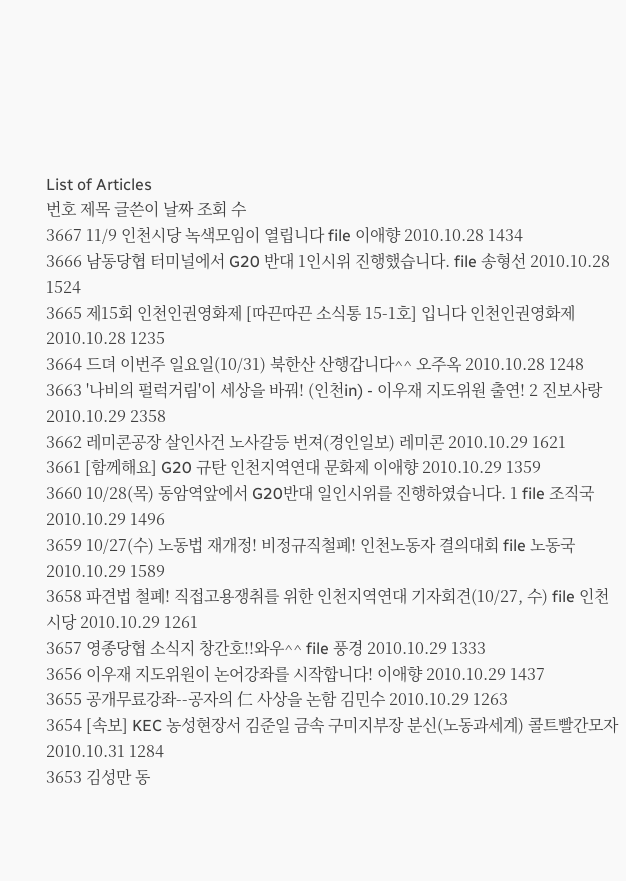List of Articles
번호 제목 글쓴이 날짜 조회 수
3667 11/9 인천시당 녹색모임이 열립니다 file 이애향 2010.10.28 1434
3666 남동당협 터미널에서 G20 반대 1인시위 진행했습니다. file 송형선 2010.10.28 1524
3665 제15회 인천인권영화제 [따끈따끈 소식통 15-1호] 입니다 인천인권영화제 2010.10.28 1235
3664 드뎌 이번주 일요일(10/31) 북한산 산행갑니다^^ 오주옥 2010.10.28 1248
3663 '나비의 펄럭거림'이 세상을 바꿔! (인천in) - 이우재 지도위원 출연! 2 진보사랑 2010.10.29 2358
3662 레미콘공장 살인사건 노사갈등 번져(경인일보) 레미콘 2010.10.29 1621
3661 [함께해요] G20 규탄 인천지역연대 문화제 이애향 2010.10.29 1359
3660 10/28(목) 동암역앞에서 G20반대 일인시위를 진행하였습니다. 1 file 조직국 2010.10.29 1496
3659 10/27(수) 노동법 재개정! 비정규직철폐! 인천노동자 결의대회 file 노동국 2010.10.29 1589
3658 파견법 철폐! 직접고용쟁취를 위한 인천지역연대 기자회견(10/27, 수) file 인천시당 2010.10.29 1261
3657 영종당협 소식지 창간호!!와우^^ file 풍경 2010.10.29 1333
3656 이우재 지도위원이 논어강좌를 시작합니다! 이애향 2010.10.29 1437
3655 공개무료강좌--공자의 仁 사상을 논함 김민수 2010.10.29 1263
3654 [속보] KEC 농성현장서 김준일 금속 구미지부장 분신(노동과세계) 콜트빨간모자 2010.10.31 1284
3653 김성만 동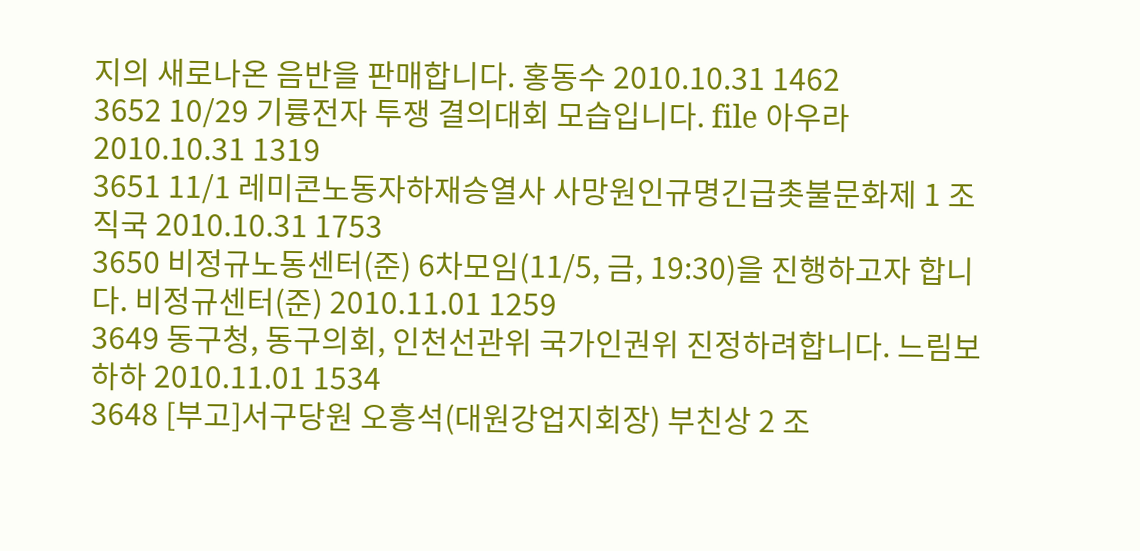지의 새로나온 음반을 판매합니다. 홍동수 2010.10.31 1462
3652 10/29 기륭전자 투쟁 결의대회 모습입니다. file 아우라 2010.10.31 1319
3651 11/1 레미콘노동자하재승열사 사망원인규명긴급촛불문화제 1 조직국 2010.10.31 1753
3650 비정규노동센터(준) 6차모임(11/5, 금, 19:30)을 진행하고자 합니다. 비정규센터(준) 2010.11.01 1259
3649 동구청, 동구의회, 인천선관위 국가인권위 진정하려합니다. 느림보하하 2010.11.01 1534
3648 [부고]서구당원 오흥석(대원강업지회장) 부친상 2 조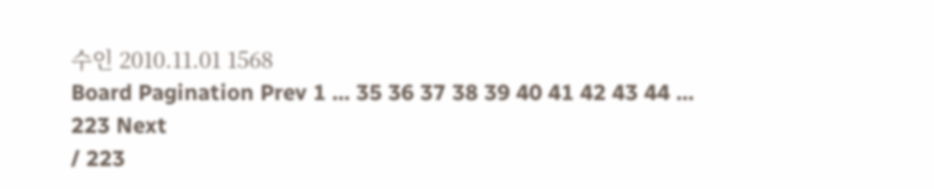수인 2010.11.01 1568
Board Pagination Prev 1 ... 35 36 37 38 39 40 41 42 43 44 ... 223 Next
/ 223